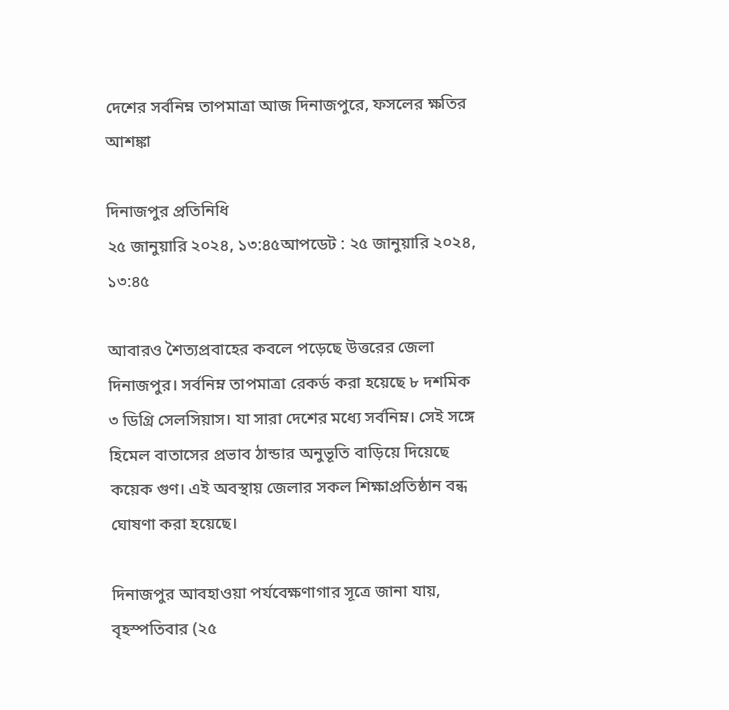দেশের সর্বনিম্ন তাপমাত্রা আজ দিনাজপুরে, ফসলের ক্ষতির আশঙ্কা

দিনাজপুর প্রতিনিধি
২৫ জানুয়ারি ২০২৪, ১৩:৪৫আপডেট : ২৫ জানুয়ারি ২০২৪, ১৩:৪৫

আবারও শৈত্যপ্রবাহের কবলে পড়েছে উত্তরের জেলা দিনাজপুর। সর্বনিম্ন তাপমাত্রা রেকর্ড করা হয়েছে ৮ দশমিক ৩ ডিগ্রি সেলসিয়াস। যা সারা দেশের মধ্যে সর্বনিম্ন। সেই সঙ্গে হিমেল বাতাসের প্রভাব ঠান্ডার অনুভূতি বাড়িয়ে দিয়েছে কয়েক গুণ। এই অবস্থায় জেলার সকল শিক্ষাপ্রতিষ্ঠান বন্ধ ঘোষণা করা হয়েছে।

দিনাজপুর আবহাওয়া পর্যবেক্ষণাগার সূত্রে জানা যায়, বৃহস্পতিবার (২৫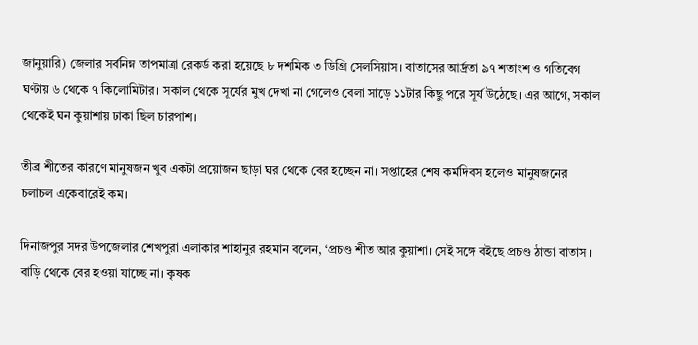জানুয়ারি) জেলার সর্বনিম্ন তাপমাত্রা রেকর্ড করা হয়েছে ৮ দশমিক ৩ ডিগ্রি সেলসিয়াস। বাতাসের আর্দ্রতা ৯৭ শতাংশ ও গতিবেগ ঘণ্টায় ৬ থেকে ৭ কিলোমিটার। সকাল থেকে সূর্যের মুখ দেখা না গেলেও বেলা সাড়ে ১১টার কিছু পরে সূর্য উঠেছে। এর আগে, সকাল থেকেই ঘন কুয়াশায় ঢাকা ছিল চারপাশ।

তীব্র শীতের কারণে মানুষজন খুব একটা প্রয়োজন ছাড়া ঘর থেকে বের হচ্ছেন না। সপ্তাহের শেষ কর্মদিবস হলেও মানুষজনের চলাচল একেবারেই কম।

দিনাজপুর সদর উপজেলার শেখপুরা এলাকার শাহানুর রহমান বলেন, ‘প্রচণ্ড শীত আর কুয়াশা। সেই সঙ্গে বইছে প্রচণ্ড ঠান্ডা বাতাস । বাড়ি থেকে বের হওয়া যাচ্ছে না। কৃষক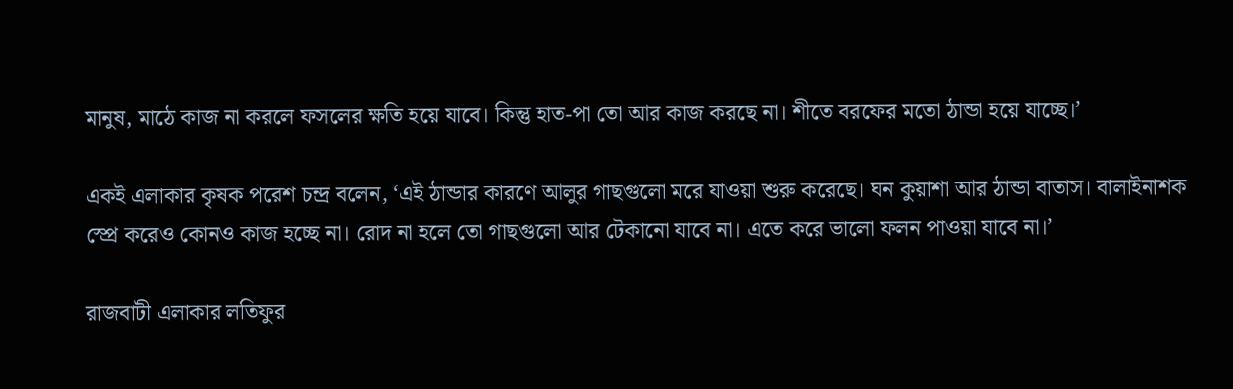মানুষ, মাঠে কাজ না করলে ফসলের ক্ষতি হয়ে যাবে। কিন্তু হাত-পা তো আর কাজ করছে না। শীতে বরফের মতো ঠান্ডা হয়ে যাচ্ছে।’

একই এলাকার কৃষক পরেশ চন্দ্র বলেন, ‘এই ঠান্ডার কারণে আলুর গাছগুলো মরে যাওয়া শুরু করেছে। ঘন কুয়াশা আর ঠান্ডা বাতাস। বালাইনাশক স্প্রে করেও কোনও কাজ হচ্ছে না। রোদ না হলে তো গাছগুলো আর টেকানো যাবে না। এতে করে ভালো ফলন পাওয়া যাবে না।’

রাজবাটী এলাকার লতিফুর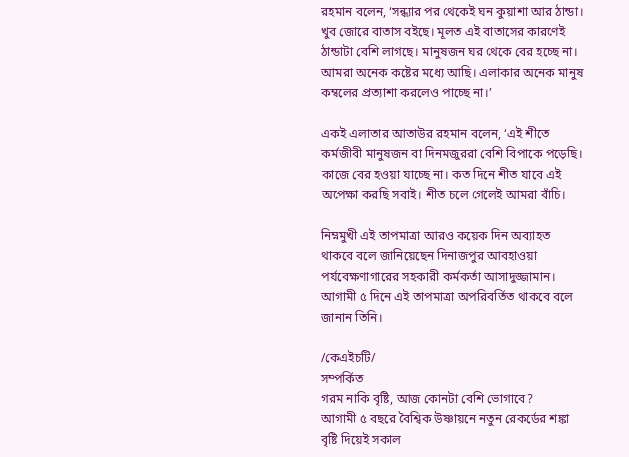রহমান বলেন, ‘সন্ধ্যার পর থেকেই ঘন কুয়াশা আর ঠান্ডা। খুব জোরে বাতাস বইছে। মূলত এই বাতাসের কারণেই ঠান্ডাটা বেশি লাগছে। মানুষজন ঘর থেকে বের হচ্ছে না। আমরা অনেক কষ্টের মধ্যে আছি। এলাকার অনেক মানুষ কম্বলের প্রত্যাশা করলেও পাচ্ছে না।’

একই এলাতার আতাউর রহমান বলেন, ‘এই শীতে কর্মজীবী মানুষজন বা দিনমজুররা বেশি বিপাকে পড়েছি। কাজে বের হওয়া যাচ্ছে না। কত দিনে শীত যাবে এই অপেক্ষা করছি সবাই। শীত চলে গেলেই আমরা বাঁচি।

নিম্নমুখী এই তাপমাত্রা আরও কয়েক দিন অব্যাহত থাকবে বলে জানিয়েছেন দিনাজপুর আবহাওয়া পর্যবেক্ষণাগারের সহকারী কর্মকর্তা আসাদুজ্জামান। আগামী ৫ দিনে এই তাপমাত্রা অপরিবর্তিত থাকবে বলে জানান তিনি।

/কেএইচটি/
সম্পর্কিত
গরম নাকি বৃষ্টি, আজ কোনটা বেশি ভোগাবে?
আগামী ৫ বছরে বৈশ্বিক উষ্ণায়নে নতুন রেকর্ডের শঙ্কা
বৃষ্টি দিয়েই সকাল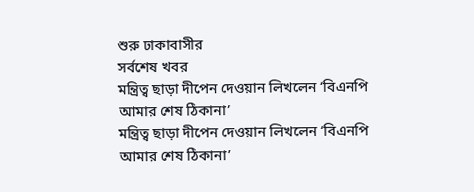শুরু ঢাকাবাসীর
সর্বশেষ খবর
মন্ত্রিত্ব ছাড়া দীপেন দেওয়ান লিখলেন ‘বিএনপি আমার শেষ ঠিকানা’
মন্ত্রিত্ব ছাড়া দীপেন দেওয়ান লিখলেন ‘বিএনপি আমার শেষ ঠিকানা’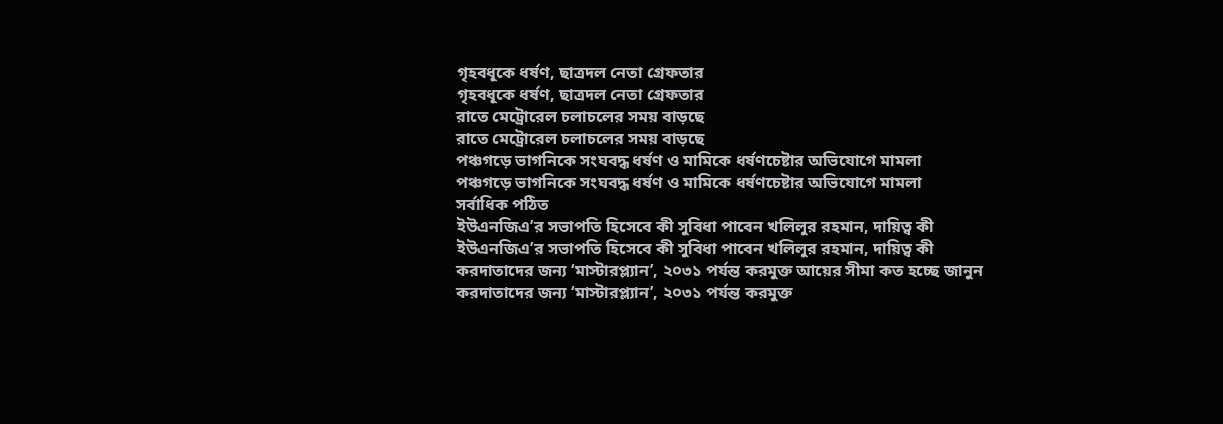গৃহবধূকে ধর্ষণ, ছাত্রদল নেতা গ্রেফতার
গৃহবধূকে ধর্ষণ, ছাত্রদল নেতা গ্রেফতার
রাতে মেট্রোরেল চলাচলের সময় বাড়ছে
রাতে মেট্রোরেল চলাচলের সময় বাড়ছে
পঞ্চগড়ে ভাগনিকে সংঘবদ্ধ ধর্ষণ ও মামিকে ধর্ষণচেষ্টার অভিযোগে মামলা
পঞ্চগড়ে ভাগনিকে সংঘবদ্ধ ধর্ষণ ও মামিকে ধর্ষণচেষ্টার অভিযোগে মামলা
সর্বাধিক পঠিত
ইউএনজিএ’র সভাপতি হিসেবে কী সুবিধা পাবেন খলিলুর রহমান, দায়িত্ব কী
ইউএনজিএ’র সভাপতি হিসেবে কী সুবিধা পাবেন খলিলুর রহমান, দায়িত্ব কী
করদাতাদের জন্য ‘মাস্টারপ্ল্যান’, ২০৩১ পর্যন্ত করমুক্ত আয়ের সীমা কত হচ্ছে জানুন
করদাতাদের জন্য ‘মাস্টারপ্ল্যান’, ২০৩১ পর্যন্ত করমুক্ত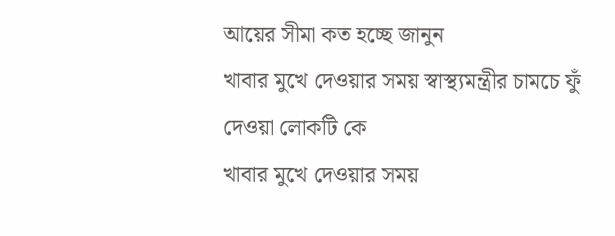আয়ের সীমা কত হচ্ছে জানুন
খাবার মুখে দেওয়ার সময় স্বাস্থ্যমন্ত্রীর চামচে ফুঁ দেওয়া লোকটি কে
খাবার মুখে দেওয়ার সময়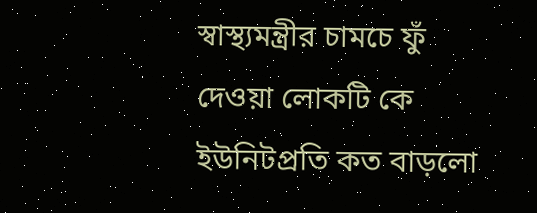স্বাস্থ্যমন্ত্রীর চামচে ফুঁ দেওয়া লোকটি কে
ইউনিটপ্রতি কত বাড়লো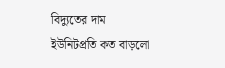বিদ্যুতের দাম
ইউনিটপ্রতি কত বাড়লো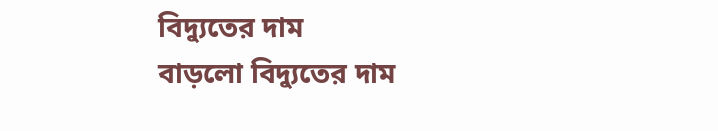বিদ্যুতের দাম
বাড়লো বিদ্যুতের দাম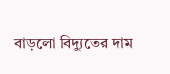বাড়লো বিদ্যুতের দাম